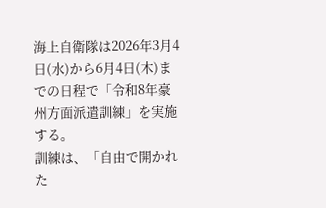海上自衛隊は2026年3月4日(水)から6月4日(木)までの日程で「令和8年豪州方面派遣訓練」を実施する。
訓練は、「自由で開かれた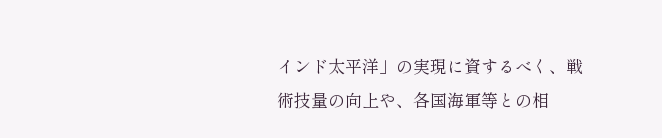インド太平洋」の実現に資するべく、戦術技量の向上や、各国海軍等との相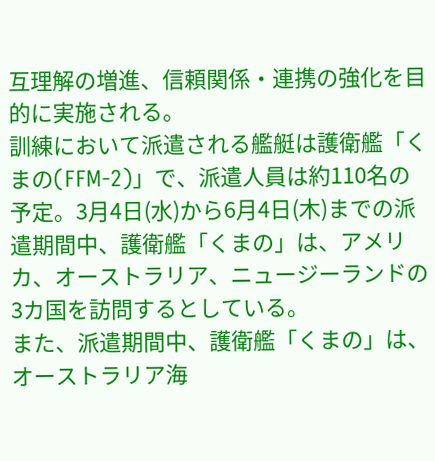互理解の増進、信頼関係・連携の強化を目的に実施される。
訓練において派遣される艦艇は護衛艦「くまの(FFM-2)」で、派遣人員は約110名の予定。3月4日(水)から6月4日(木)までの派遣期間中、護衛艦「くまの」は、アメリカ、オーストラリア、ニュージーランドの3カ国を訪問するとしている。
また、派遣期間中、護衛艦「くまの」は、オーストラリア海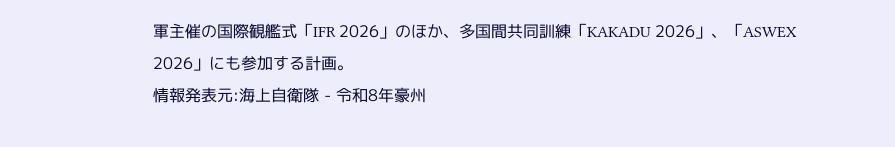軍主催の国際観艦式「IFR 2026」のほか、多国間共同訓練「KAKADU 2026」、「ASWEX 2026」にも参加する計画。
情報発表元:海上自衛隊 - 令和8年豪州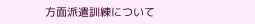方面派遣訓練について